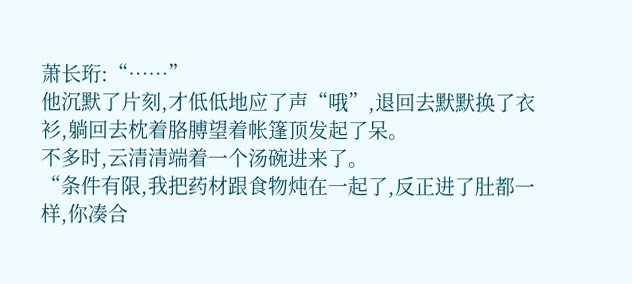萧长珩:“……”
他沉默了片刻,才低低地应了声“哦”,退回去默默换了衣衫,躺回去枕着胳膊望着帐篷顶发起了呆。
不多时,云清清端着一个汤碗进来了。
“条件有限,我把药材跟食物炖在一起了,反正进了肚都一样,你凑合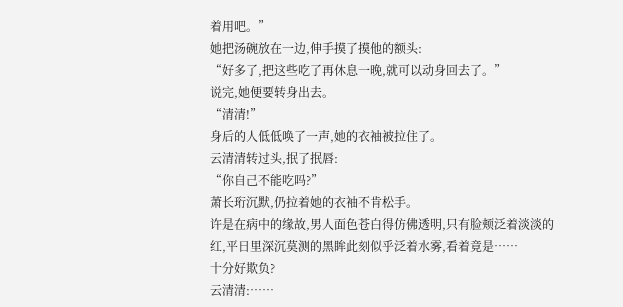着用吧。”
她把汤碗放在一边,伸手摸了摸他的额头:
“好多了,把这些吃了再休息一晚,就可以动身回去了。”
说完,她便要转身出去。
“清清!”
身后的人低低唤了一声,她的衣袖被拉住了。
云清清转过头,抿了抿唇:
“你自己不能吃吗?”
萧长珩沉默,仍拉着她的衣袖不肯松手。
许是在病中的缘故,男人面色苍白得仿佛透明,只有脸颊泛着淡淡的红,平日里深沉莫测的黑眸此刻似乎泛着水雾,看着竟是……
十分好欺负?
云清清:……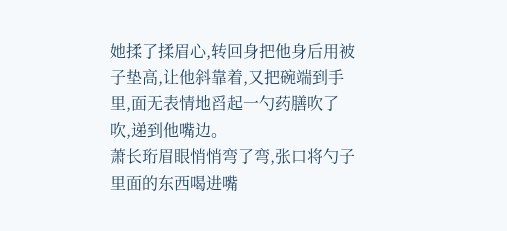她揉了揉眉心,转回身把他身后用被子垫高,让他斜靠着,又把碗端到手里,面无表情地舀起一勺药膳吹了吹,递到他嘴边。
萧长珩眉眼悄悄弯了弯,张口将勺子里面的东西喝进嘴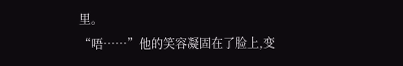里。
“唔……”他的笑容凝固在了脸上,变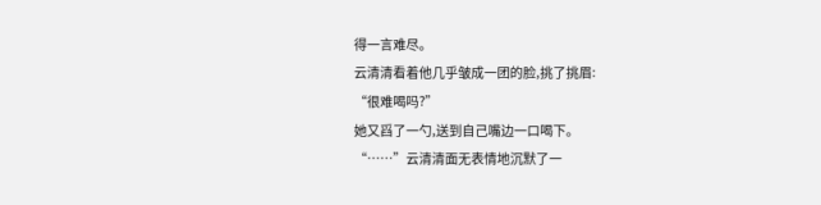得一言难尽。
云清清看着他几乎皱成一团的脸,挑了挑眉:
“很难喝吗?”
她又舀了一勺,送到自己嘴边一口喝下。
“……”云清清面无表情地沉默了一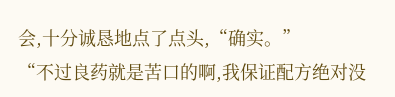会,十分诚恳地点了点头,“确实。”
“不过良药就是苦口的啊,我保证配方绝对没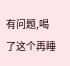有问题,喝了这个再睡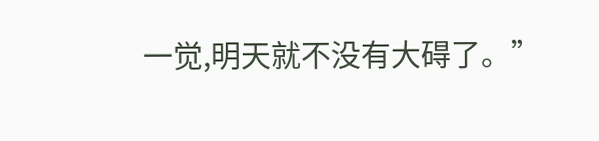一觉,明天就不没有大碍了。”